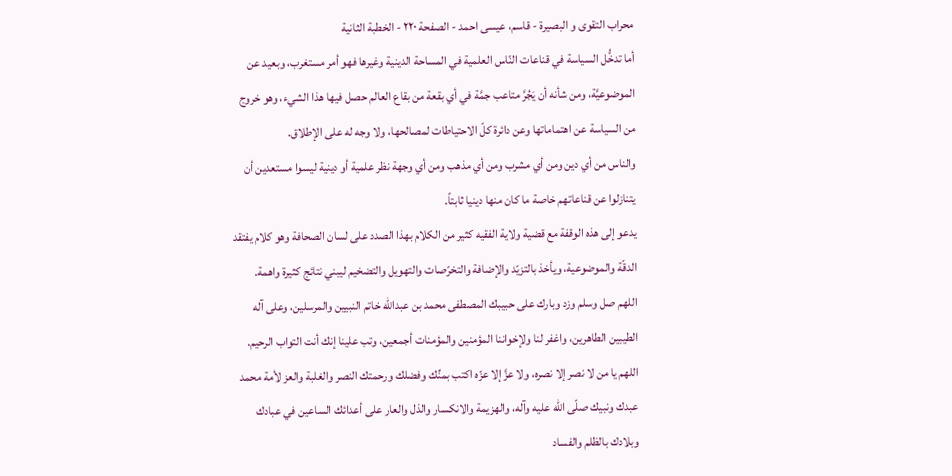محراب التقوى و البصيرة - قاسم، عيسى احمد - الصفحة ٢٢٠ - الخطبة الثانية
أما تدخُّل السياسة في قناعات النّاس العلمية في المساحة الدينية وغيرها فهو أمر مستغرب، وبعيد عن الموضوعيَّة، ومن شأنه أن يَجُرَّ متاعب جمَّة في أي بقعة من بقاع العالم حصل فيها هذا الشيء، وهو خروج من السياسة عن اهتماماتها وعن دائرة كلّ الاحتياطات لمصالحها، ولا وجه له على الإطلاق.
والناس من أي دين ومن أي مشرب ومن أي مذهب ومن أي وجهة نظر علمية أو دينية ليسوا مستعدين أن يتنازلوا عن قناعاتهم خاصة ما كان منها دينيا ثابتاً.
يدعو إلى هذه الوقفة مع قضية ولاية الفقيه كثير من الكلام بهذا الصدد على لسان الصحافة وهو كلام يفتقد الدقّة والموضوعية، ويأخذ بالتزيّد والإضافة والتخرّصات والتهويل والتضخيم ليبني نتائج كثيرة واهمة.
اللهم صل وسلم وزد وبارك على حبيبك المصطفى محمد بن عبدالله خاتم النبيين والمرسلين، وعلى آله الطيبين الطاهرين، واغفر لنا ولإخواننا المؤمنين والمؤمنات أجمعين، وتب علينا إنك أنت التواب الرحيم.
اللهم يا من لا نصر إلا نصره، ولا عزَّ إلا عزّه اكتب بمنِّك وفضلك ورحمتك النصر والغلبة والعز لأمة محمد عبدك ونبيك صلّى الله عليه وآله، والهزيمة والانكسار والذل والعار على أعدائك الساعين في عبادك وبلادك بالظلم والفساد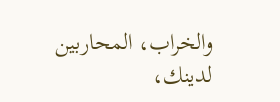والخراب، المحاربين لدينك،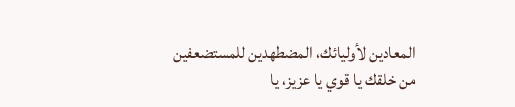المعادين لأوليائك، المضطهدين للمستضعفين من خلقك يا قوي يا عزيز، يا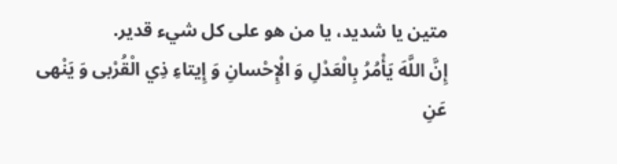متين يا شديد، يا من هو على كل شيء قدير.
إِنَّ اللَّهَ يَأْمُرُ بِالْعَدْلِ وَ الْإِحْسانِ وَ إِيتاءِ ذِي الْقُرْبى وَ يَنْهى عَنِ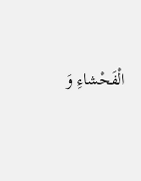الْفَحْشاءِ وَ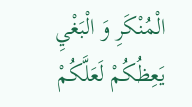الْمُنْكَرِ وَ الْبَغْيِ يَعِظُكُمْ لَعَلَّكُمْ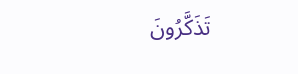تَذَكَّرُونَ